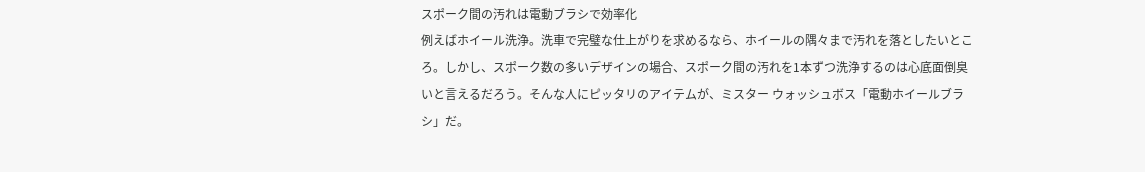スポーク間の汚れは電動ブラシで効率化
例えばホイール洗浄。洗車で完璧な仕上がりを求めるなら、ホイールの隅々まで汚れを落としたいところ。しかし、スポーク数の多いデザインの場合、スポーク間の汚れを1本ずつ洗浄するのは心底面倒臭いと言えるだろう。そんな人にピッタリのアイテムが、ミスター ウォッシュボス「電動ホイールブラシ」だ。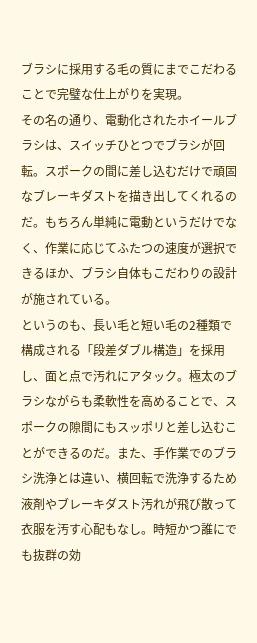ブラシに採用する毛の質にまでこだわることで完璧な仕上がりを実現。
その名の通り、電動化されたホイールブラシは、スイッチひとつでブラシが回転。スポークの間に差し込むだけで頑固なブレーキダストを描き出してくれるのだ。もちろん単純に電動というだけでなく、作業に応じてふたつの速度が選択できるほか、ブラシ自体もこだわりの設計が施されている。
というのも、長い毛と短い毛の2種類で構成される「段差ダブル構造」を採用し、面と点で汚れにアタック。極太のブラシながらも柔軟性を高めることで、スポークの隙間にもスッポリと差し込むことができるのだ。また、手作業でのブラシ洗浄とは違い、横回転で洗浄するため液剤やブレーキダスト汚れが飛び散って衣服を汚す心配もなし。時短かつ誰にでも抜群の効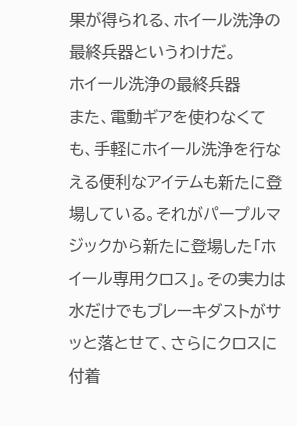果が得られる、ホイール洗浄の最終兵器というわけだ。
ホイール洗浄の最終兵器
また、電動ギアを使わなくても、手軽にホイール洗浄を行なえる便利なアイテムも新たに登場している。それがパープルマジックから新たに登場した「ホイール専用クロス」。その実力は水だけでもブレーキダストがサッと落とせて、さらにクロスに付着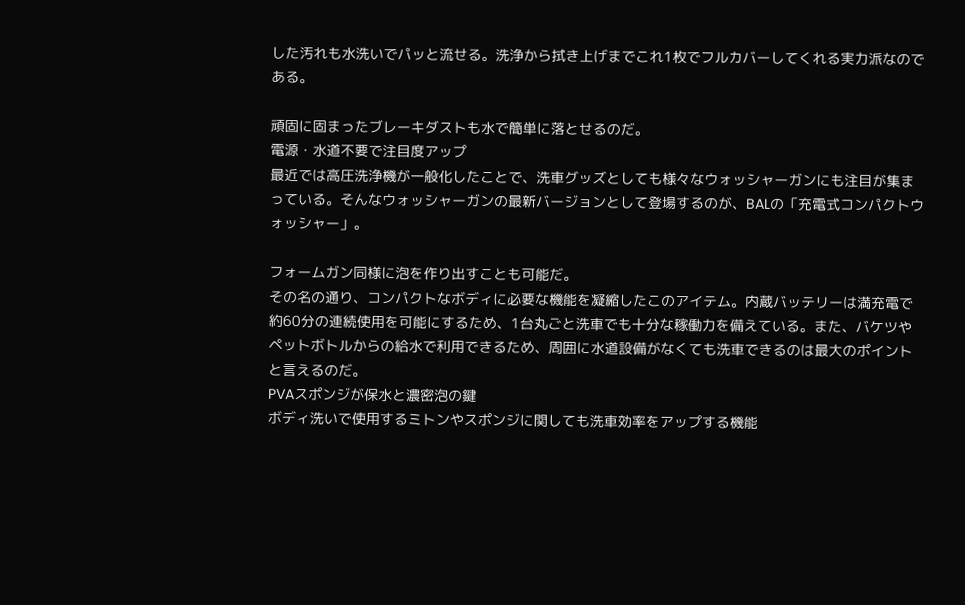した汚れも水洗いでパッと流せる。洗浄から拭き上げまでこれ1枚でフルカバーしてくれる実力派なのである。

頑固に固まったブレーキダストも水で簡単に落とせるのだ。
電源・水道不要で注目度アップ
最近では高圧洗浄機が一般化したことで、洗車グッズとしても様々なウォッシャーガンにも注目が集まっている。そんなウォッシャーガンの最新バージョンとして登場するのが、BALの「充電式コンパクトウォッシャー」。

フォームガン同様に泡を作り出すことも可能だ。
その名の通り、コンパクトなボディに必要な機能を凝縮したこのアイテム。内蔵バッテリーは満充電で約60分の連続使用を可能にするため、1台丸ごと洗車でも十分な稼働力を備えている。また、バケツやペットボトルからの給水で利用できるため、周囲に水道設備がなくても洗車できるのは最大のポイントと言えるのだ。
PVAスポンジが保水と濃密泡の鍵
ボディ洗いで使用するミトンやスポンジに関しても洗車効率をアップする機能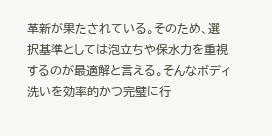革新が果たされている。そのため、選択基準としては泡立ちや保水力を重視するのが最適解と言える。そんなボディ洗いを効率的かつ完璧に行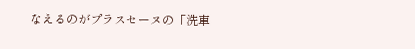なえるのがプラスセーヌの「洗車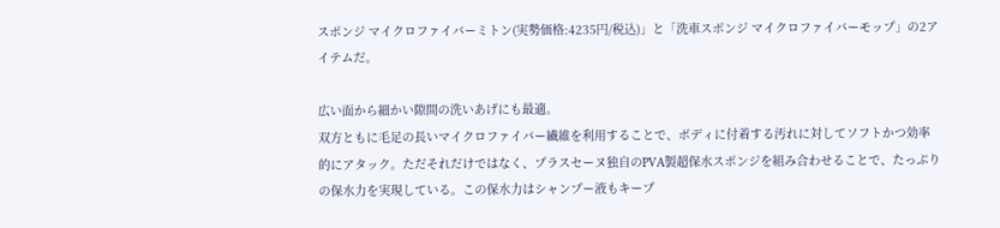スポンジ マイクロファイバーミトン(実勢価格:4235円/税込)」と「洗車スポンジ マイクロファイバーモップ」の2アイテムだ。

広い面から細かい隙間の洗いあげにも最適。
双方ともに毛足の長いマイクロファイバー繊維を利用することで、ボディに付着する汚れに対してソフトかつ効率的にアタック。ただそれだけではなく、プラスセーヌ独自のPVA製超保水スポンジを組み合わせることで、たっぷりの保水力を実現している。この保水力はシャンプー液もキープ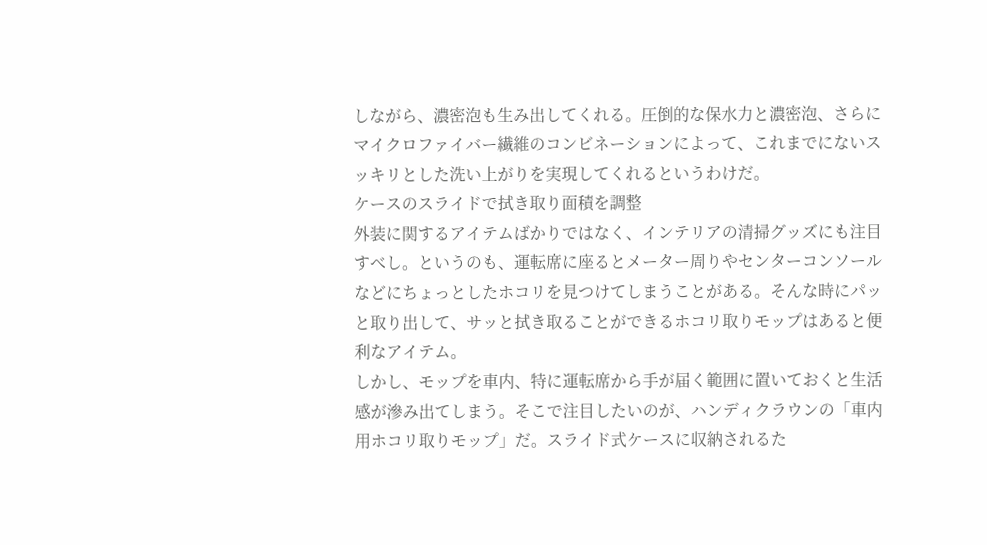しながら、濃密泡も生み出してくれる。圧倒的な保水力と濃密泡、さらにマイクロファイバー繊維のコンビネーションによって、これまでにないスッキリとした洗い上がりを実現してくれるというわけだ。
ケースのスライドで拭き取り面積を調整
外装に関するアイテムばかりではなく、インテリアの清掃グッズにも注目すべし。というのも、運転席に座るとメーター周りやセンターコンソールなどにちょっとしたホコリを見つけてしまうことがある。そんな時にパッと取り出して、サッと拭き取ることができるホコリ取りモップはあると便利なアイテム。
しかし、モップを車内、特に運転席から手が届く範囲に置いておくと生活感が滲み出てしまう。そこで注目したいのが、ハンディクラウンの「車内用ホコリ取りモップ」だ。スライド式ケースに収納されるた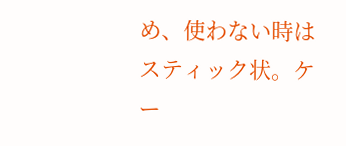め、使わない時はスティック状。ケー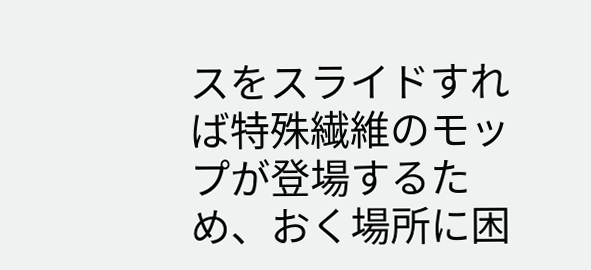スをスライドすれば特殊繊維のモップが登場するため、おく場所に困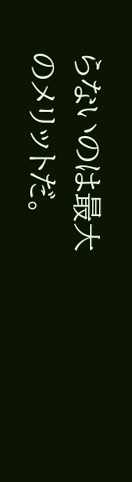らないのは最大のメリットだ。